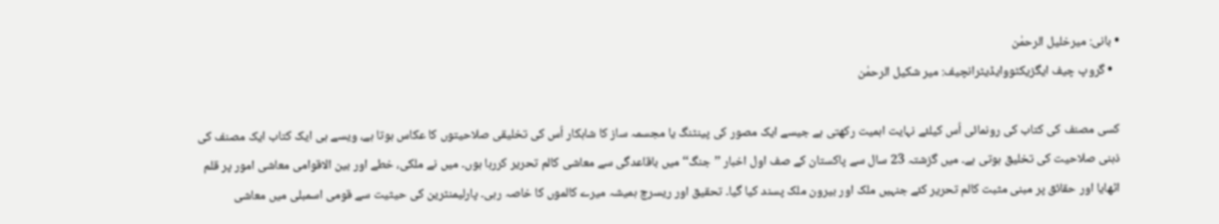• بانی: میرخلیل الرحمٰن
  • گروپ چیف ایگزیکٹووایڈیٹرانچیف: میر شکیل الرحمٰن

کسی مصنف کی کتاب کی رونمائی اُس کیلئے نہایت اہمیت رکھتی ہے جیسے ایک مصور کی پینٹنگ یا مجسمہ ساز کا شاہکار اُس کی تخلیقی صلاحیتوں کا عکاس ہوتا ہے، ویسے ہی ایک کتاب ایک مصنف کی ذہنی صلاحیت کی تخلیق ہوتی ہے۔ میں گزشتہ 23 سال سے پاکستان کے صف اول اخبار ’’جنگ‘‘ میں باقاعدگی سے معاشی کالم تحریر کررہا ہوں۔ میں نے ملکی، خطے اور بین الاقوامی معاشی امور پر قلم اٹھایا اور حقائق پر مبنی مثبت کالم تحریر کئے جنہیں ملک اور بیرون ملک پسند کیا گیا۔ تحقیق اور ریسرچ ہمیشہ میرے کالموں کا خاصہ رہی۔ پارلیمنٹرین کی حیثیت سے قومی اسمبلی میں معاشی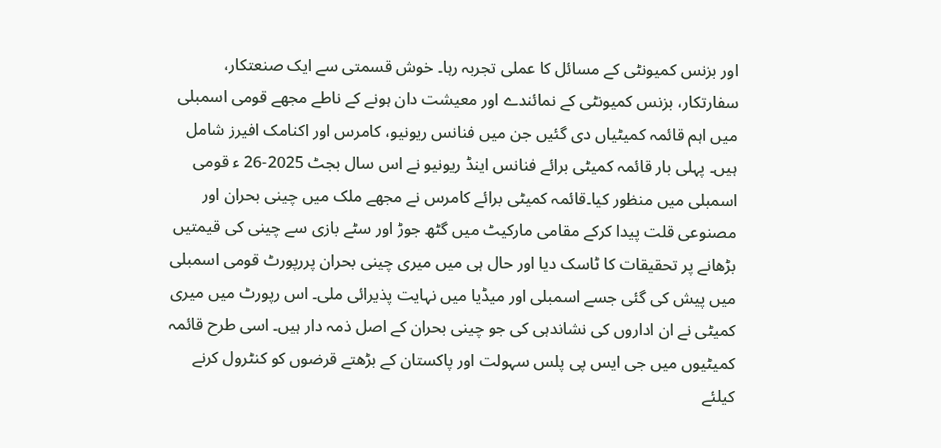اور بزنس کمیونٹی کے مسائل کا عملی تجربہ رہا۔ خوش قسمتی سے ایک صنعتکار، سفارتکار، بزنس کمیونٹی کے نمائندے اور معیشت دان ہونے کے ناطے مجھے قومی اسمبلی میں اہم قائمہ کمیٹیاں دی گئیں جن میں فنانس ریونیو، کامرس اور اکنامک افیرز شامل ہیں۔ پہلی بار قائمہ کمیٹی برائے فنانس اینڈ ریونیو نے اس سال بجٹ 2025-26 ء قومی اسمبلی میں منظور کیا۔قائمہ کمیٹی برائے کامرس نے مجھے ملک میں چینی بحران اور مصنوعی قلت پیدا کرکے مقامی مارکیٹ میں گٹھ جوڑ اور سٹے بازی سے چینی کی قیمتیں بڑھانے پر تحقیقات کا ٹاسک دیا اور حال ہی میں میری چینی بحران پررپورٹ قومی اسمبلی میں پیش کی گئی جسے اسمبلی اور میڈیا میں نہایت پذیرائی ملی۔ اس رپورٹ میں میری کمیٹی نے ان اداروں کی نشاندہی کی جو چینی بحران کے اصل ذمہ دار ہیں۔ اسی طرح قائمہ کمیٹیوں میں جی ایس پی پلس سہولت اور پاکستان کے بڑھتے قرضوں کو کنٹرول کرنے کیلئے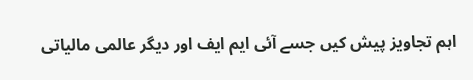اہم تجاویز پیش کیں جسے آئی ایم ایف اور دیگر عالمی مالیاتی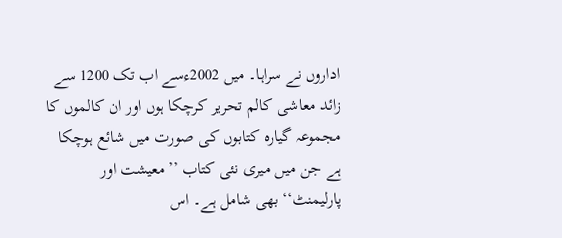اداروں نے سراہا۔ میں 2002ءسے اب تک 1200 سے زائد معاشی کالم تحریر کرچکا ہوں اور ان کالموں کا مجموعہ گیارہ کتابوں کی صورت میں شائع ہوچکا ہے جن میں میری نئی کتاب ’’معیشت اور پارلیمنٹ‘‘ بھی شامل ہے۔ اس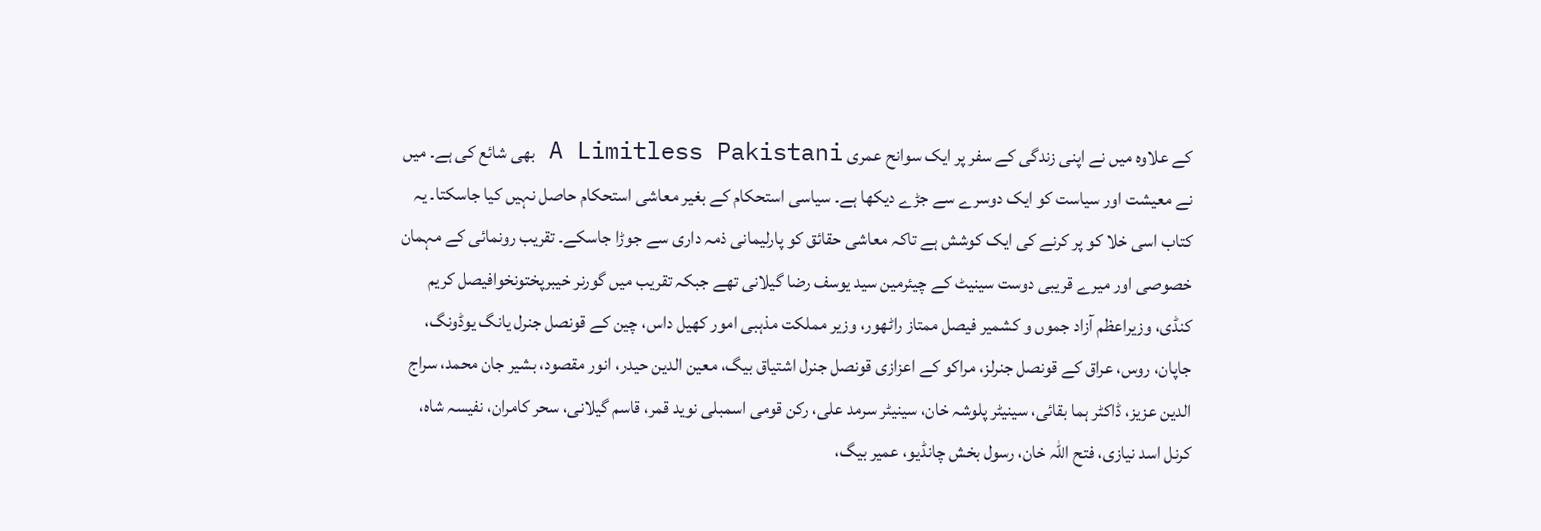کے علاوہ میں نے اپنی زندگی کے سفر پر ایک سوانح عمری A Limitless Pakistani بھی شائع کی ہے۔ میں نے معیشت اور سیاست کو ایک دوسرے سے جڑے دیکھا ہے۔ سیاسی استحکام کے بغیر معاشی استحکام حاصل نہیں کیا جاسکتا۔ یہ کتاب اسی خلا کو پر کرنے کی ایک کوشش ہے تاکہ معاشی حقائق کو پارلیمانی ذمہ داری سے جوڑا جاسکے۔ تقریب رونمائی کے مہمان خصوصی اور میرے قریبی دوست سینیٹ کے چیئرمین سید یوسف رضا گیلانی تھے جبکہ تقریب میں گورنر خیبرپختونخوافیصل کریم کنڈی، وزیراعظم آزاد جموں و کشمیر فیصل ممتاز راٹھور، وزیر مملکت مذہبی امور کھیل داس، چین کے قونصل جنرل یانگ یوڈونگ، جاپان، روس، عراق کے قونصل جنرلز، مراکو کے اعزازی قونصل جنرل اشتیاق بیگ، معین الدین حیدر، انور مقصود، بشیر جان محمد، سراج الدین عزیز، ڈاکٹر ہما بقائی، سینیٹر پلوشہ خان، سینیٹر سرمد علی، رکن قومی اسمبلی نوید قمر، قاسم گیلانی، سحر کامران، نفیسہ شاہ، کرنل اسد نیازی، فتح اللّٰہ خان، رسول بخش چانڈیو، عمیر بیگ،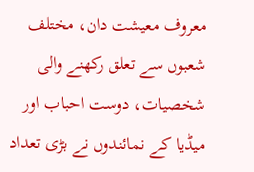معروف معیشت دان، مختلف شعبوں سے تعلق رکھنے والی شخصیات، دوست احباب اور میڈیا کے نمائندوں نے بڑی تعداد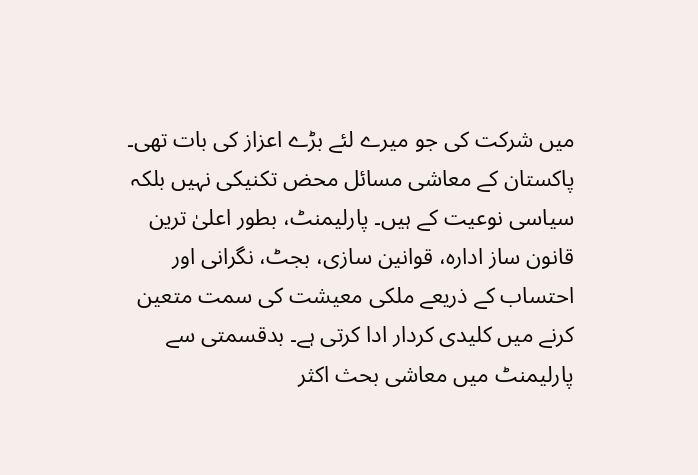میں شرکت کی جو میرے لئے بڑے اعزاز کی بات تھی۔ پاکستان کے معاشی مسائل محض تکنیکی نہیں بلکہ سیاسی نوعیت کے ہیں۔ پارلیمنٹ، بطور اعلیٰ ترین قانون ساز ادارہ، قوانین سازی، بجٹ، نگرانی اور احتساب کے ذریعے ملکی معیشت کی سمت متعین کرنے میں کلیدی کردار ادا کرتی ہے۔ بدقسمتی سے پارلیمنٹ میں معاشی بحث اکثر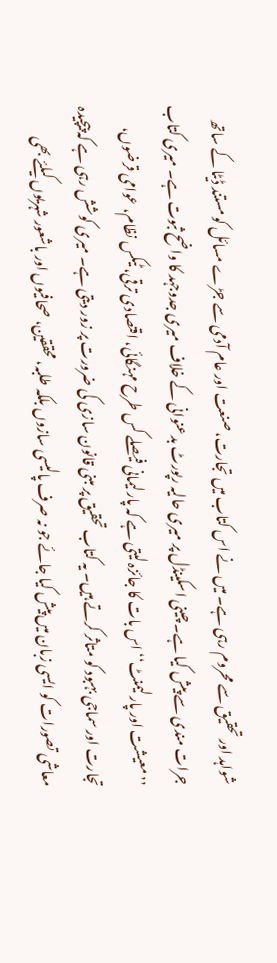شواہد اور تحقیق سے محروم رہی ہے۔ میں نے اس کتاب میں تجارت، صنعت اور عام آدمی سے جڑے مسائل کو مستند ڈیٹا کے ساتھ جرات مندی سے پیش کیا ہے۔ چینی اسکینڈل پر میری حالیہ رپورٹ بدعنوانی کے خلاف میری جدوجہد کا واضح ثبوت ہے۔ میری کتاب ’’معیشت اور پارلیمنٹ‘‘ اس بات کا جائزہ لیتی ہے کہ پارلیمانی فیصلے کس طرح مہنگائی، اقتصادی ترقی، ٹیکس نظام، عوامی قرضوں، تجارت اور سماجی بہبود کو متاثر کرتے ہیں۔ یہ کتاب تحقیق پر مبنی قانون سازی کی ضرورت پر زور دیتی ہے۔ میری کوشش رہی ہے کہ پیچیدہ معاشی تصورات کو ایسی زبان میں پیش کیا جائے جو نہ صرف پالیسی سازوں بلکہ طلبہ، محققین، صحافیوں اور باشعور شہریوں کیلئے بھی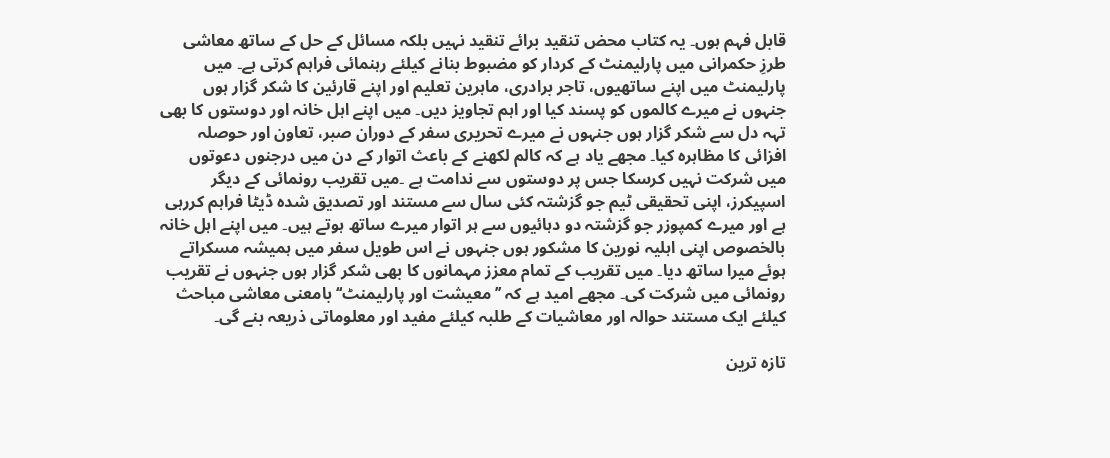قابل فہم ہوں۔ یہ کتاب محض تنقید برائے تنقید نہیں بلکہ مسائل کے حل کے ساتھ معاشی طرزِ حکمرانی میں پارلیمنٹ کے کردار کو مضبوط بنانے کیلئے رہنمائی فراہم کرتی ہے۔ میں پارلیمنٹ میں اپنے ساتھیوں، تاجر برادری، ماہرین تعلیم اور اپنے قارئین کا شکر گزار ہوں جنہوں نے میرے کالموں کو پسند کیا اور اہم تجاویز دیں۔ میں اپنے اہل خانہ اور دوستوں کا بھی تہہ دل سے شکر گزار ہوں جنہوں نے میرے تحریری سفر کے دوران صبر، تعاون اور حوصلہ افزائی کا مظاہرہ کیا۔ مجھے یاد ہے کہ کالم لکھنے کے باعث اتوار کے دن میں درجنوں دعوتوں میں شرکت نہیں کرسکا جس پر دوستوں سے ندامت ہے ۔میں تقریب رونمائی کے دیگر اسپیکرز، اپنی تحقیقی ٹیم جو گزشتہ کئی سال سے مستند اور تصدیق شدہ ڈیٹا فراہم کررہی ہے اور میرے کمپوزر جو گزشتہ دو دہائیوں سے ہر اتوار میرے ساتھ ہوتے ہیں۔ میں اپنے اہل خانہ بالخصوص اپنی اہلیہ نورین کا مشکور ہوں جنہوں نے اس طویل سفر میں ہمیشہ مسکراتے ہوئے میرا ساتھ دیا۔ میں تقریب کے تمام معزز مہمانوں کا بھی شکر گزار ہوں جنہوں نے تقریب رونمائی میں شرکت کی۔ مجھے امید ہے کہ ’’معیشت اور پارلیمنٹ‘‘ بامعنی معاشی مباحث کیلئے ایک مستند حوالہ اور معاشیات کے طلبہ کیلئے مفید اور معلوماتی ذریعہ بنے گی۔

تازہ ترین